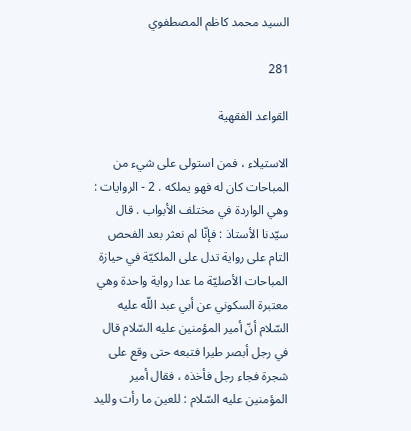السيد محمد كاظم المصطفوي

281

القواعد الفقهية

الاستيلاء ، فمن استولى على شيء من المباحات كان له فهو يملكه . 2 - الروايات : وهي الواردة في مختلف الأبواب . قال سيّدنا الأستاذ : فإنّا لم نعثر بعد الفحص التام على رواية تدل على الملكيّة في حيازة المباحات الأصليّة ما عدا رواية واحدة وهي معتبرة السكوني عن أبي عبد اللّه عليه السّلام أنّ أمير المؤمنين عليه السّلام قال في رجل أبصر طيرا فتبعه حتى وقع على شجرة فجاء رجل فأخذه ، فقال أمير المؤمنين عليه السّلام : للعين ما رأت ولليد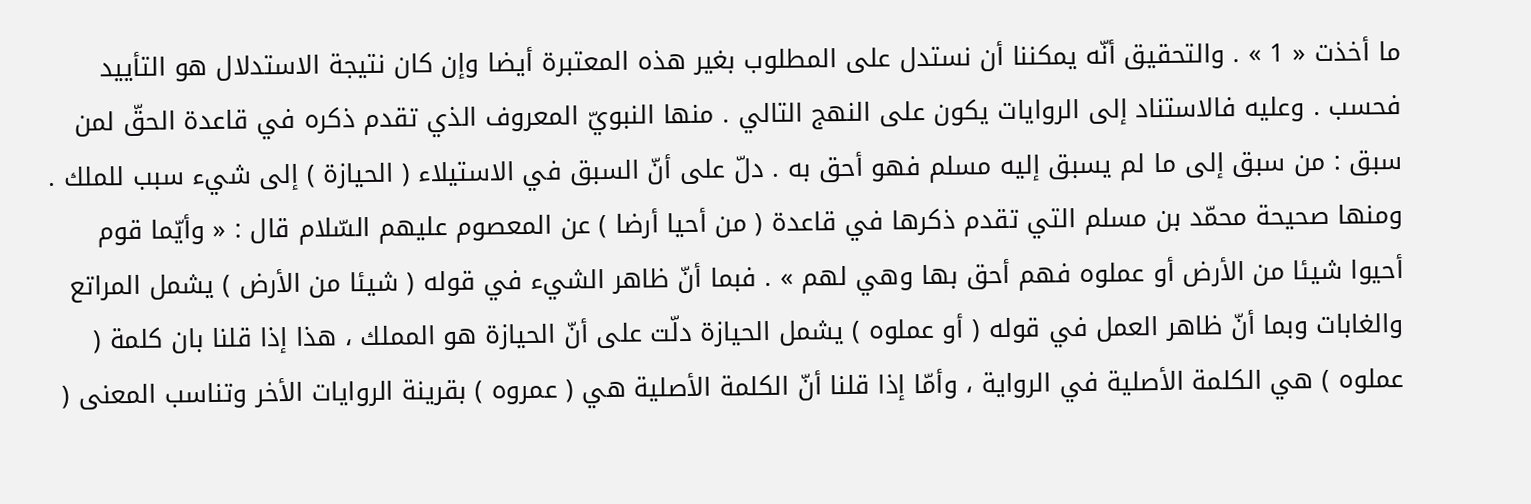ما أخذت « 1 » . والتحقيق أنّه يمكننا أن نستدل على المطلوب بغير هذه المعتبرة أيضا وإن كان نتيجة الاستدلال هو التأييد فحسب . وعليه فالاستناد إلى الروايات يكون على النهج التالي . منها النبويّ المعروف الذي تقدم ذكره في قاعدة الحقّ لمن سبق : من سبق إلى ما لم يسبق إليه مسلم فهو أحق به . دلّ على أنّ السبق في الاستيلاء ( الحيازة ) إلى شيء سبب للملك . ومنها صحيحة محمّد بن مسلم التي تقدم ذكرها في قاعدة ( من أحيا أرضا ) عن المعصوم عليهم السّلام قال : « وأيّما قوم أحيوا شيئا من الأرض أو عملوه فهم أحق بها وهي لهم » . فبما أنّ ظاهر الشيء في قوله ( شيئا من الأرض ) يشمل المراتع والغابات وبما أنّ ظاهر العمل في قوله ( أو عملوه ) يشمل الحيازة دلّت على أنّ الحيازة هو المملك ، هذا إذا قلنا بان كلمة ( عملوه ) هي الكلمة الأصلية في الرواية ، وأمّا إذا قلنا أنّ الكلمة الأصلية هي ( عمروه ) بقرينة الروايات الأخر وتناسب المعنى (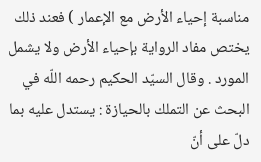مناسبة إحياء الأرض مع الإعمار ) فعند ذلك يختص مفاد الرواية بإحياء الأرض ولا يشمل المورد . وقال السيّد الحكيم رحمه اللّه في البحث عن التملك بالحيازة : يستدل عليه بما دلّ على أنّ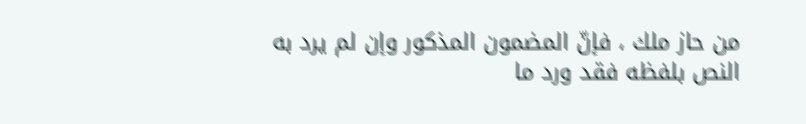من حاز ملك ، فإنّ المضمون المذكور وإن لم يرد به النص بلفظه فقد ورد ما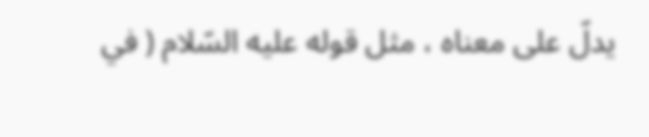يدلّ على معناه ، مثل قوله عليه السّلام ( في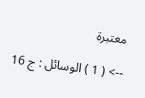معتبرة

--> ( 1 ) الوسائل : ج 16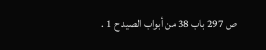ص 297 باب 38 من أبواب الصيد ح 1 .